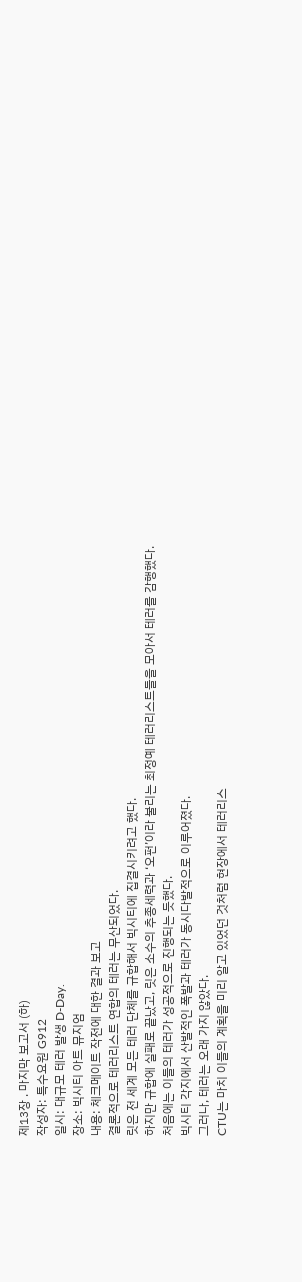제13장 . 마지막 보고서 (하)
작성자: 특수요원 G912
일시: 대규모 테러 발생 D-Day.
장소: 빅시티 아트 뮤지엄
내용: 체크메이트 작전에 대한 결과 보고
결론적으로 테러리스트 연합의 테러는 무산되었다.
릿은 전 세계 모든 테러 단체를 규합해서 빅시티에 집결시키려고 했다.
하지만 규합에 실패로 끝났고, 릿은 소수의 추종세력과 ‘오펀’이라 불리는 최정예 테러리스트들을 모아서 테러를 감행했다.
처음에는 이들의 테러가 성공적으로 진행되는 듯했다.
빅시티 각지에서 산발적인 폭발과 테러가 동시다발적으로 이루어졌다.
그러나, 테러는 오래 가지 않았다.
CTU는 마치 이들의 계획을 미리 알고 있었던 것처럼 현장에서 테러리스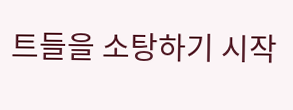트들을 소탕하기 시작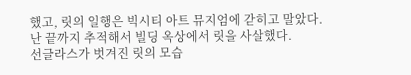했고, 릿의 일행은 빅시티 아트 뮤지엄에 갇히고 말았다.
난 끝까지 추적해서 빌딩 옥상에서 릿을 사살했다.
선글라스가 벗겨진 릿의 모습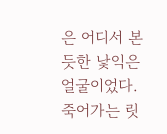은 어디서 본 듯한 낯익은 얼굴이었다.
죽어가는 릿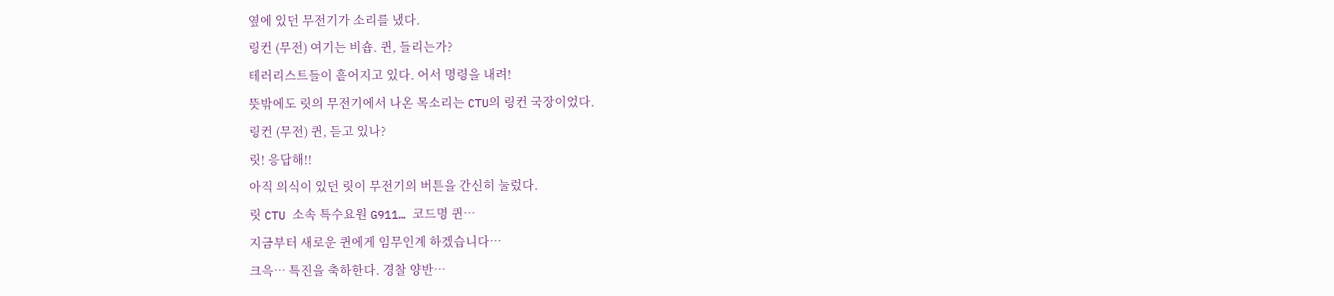옆에 있던 무전기가 소리를 냈다.
링컨 (무전) 여기는 비숍. 퀸, 들리는가?
테러리스트들이 흩어지고 있다. 어서 명령을 내려!
뜻밖에도 릿의 무전기에서 나온 목소리는 CTU의 링컨 국장이었다.
링컨 (무전) 퀸, 듣고 있나?
릿! 응답해!!
아직 의식이 있던 릿이 무전기의 버튼을 간신히 눌렀다.
릿 CTU 소속 특수요원 G911… 코드명 퀸…
지금부터 새로운 퀸에게 임무인계 하겠습니다…
크윽… 특진을 축하한다. 경찰 양반…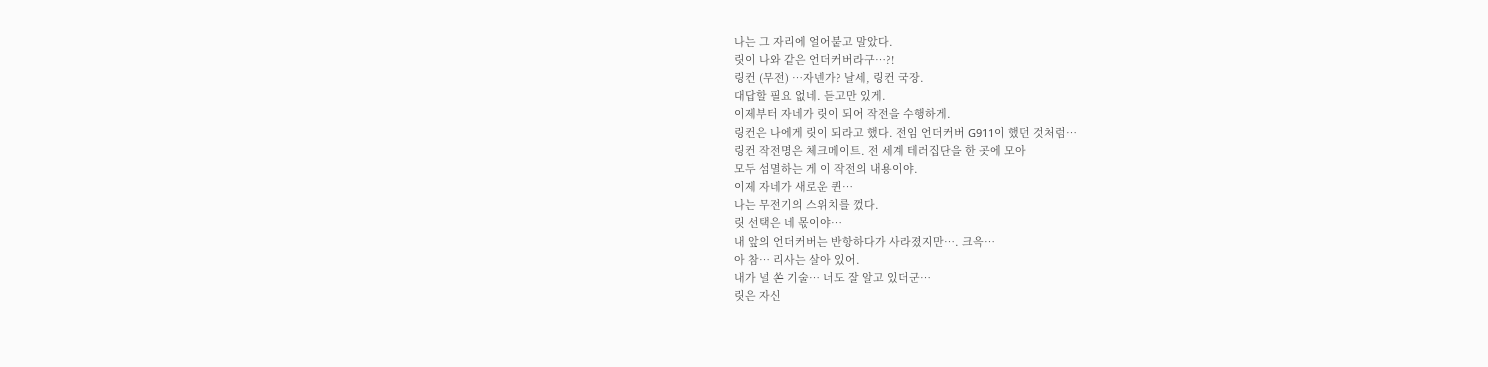나는 그 자리에 얼어붙고 말았다.
릿이 나와 같은 언더커버라구…?!
링컨 (무전) …자넨가? 날세, 링컨 국장.
대답할 필요 없네. 듣고만 있게.
이제부터 자네가 릿이 되어 작전을 수행하게.
링컨은 나에게 릿이 되라고 했다. 전임 언더커버 G911이 했던 것처럼…
링컨 작전명은 체크메이트. 전 세계 테러집단을 한 곳에 모아
모두 섬멸하는 게 이 작전의 내용이야.
이제 자네가 새로운 퀸…
나는 무전기의 스위치를 껐다.
릿 선택은 네 몫이야…
내 앞의 언더커버는 반항하다가 사라졌지만…. 크윽…
아 참… 리사는 살아 있어.
내가 널 쏜 기술… 너도 잘 알고 있더군…
릿은 자신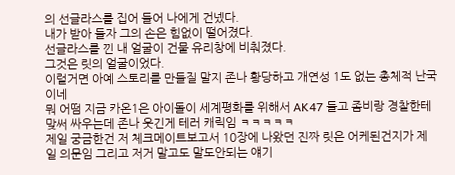의 선글라스를 집어 들어 나에게 건넸다.
내가 받아 들자 그의 손은 힘없이 떨어졌다.
선글라스를 낀 내 얼굴이 건물 유리창에 비춰졌다.
그것은 릿의 얼굴이었다.
이럴거면 아예 스토리를 만들질 말지 존나 황당하고 개연성 1도 없는 총체적 난국이네
뭐 어떰 지금 카온1은 아이돌이 세계평화를 위해서 AK47 들고 좀비랑 경찰한테 맞써 싸우는데 존나 웃긴게 테러 캐릭임 ㅋㅋㅋㅋㅋ
제일 궁금한건 저 체크메이트보고서 10장에 나왔던 진짜 릿은 어케된건지가 제일 의문임 그리고 저거 말고도 말도안되는 얘기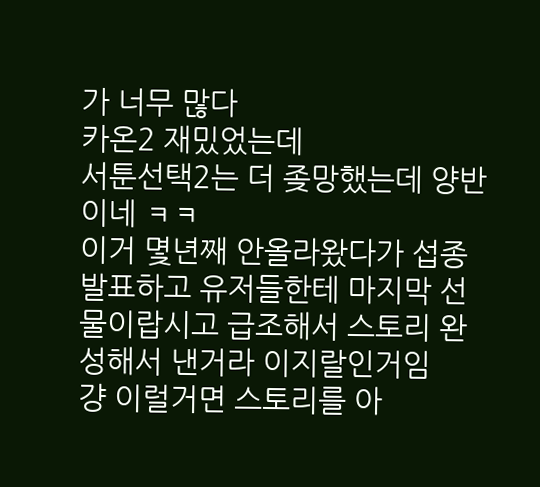가 너무 많다
카온2 재밌었는데
서툰선택2는 더 좆망했는데 양반이네 ㅋㅋ
이거 몇년째 안올라왔다가 섭종발표하고 유저들한테 마지막 선물이랍시고 급조해서 스토리 완성해서 낸거라 이지랄인거임
걍 이럴거면 스토리를 아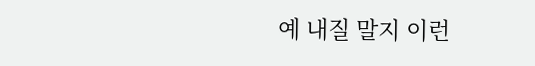예 내질 말지 이런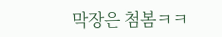막장은 첨봄ㅋㅋ